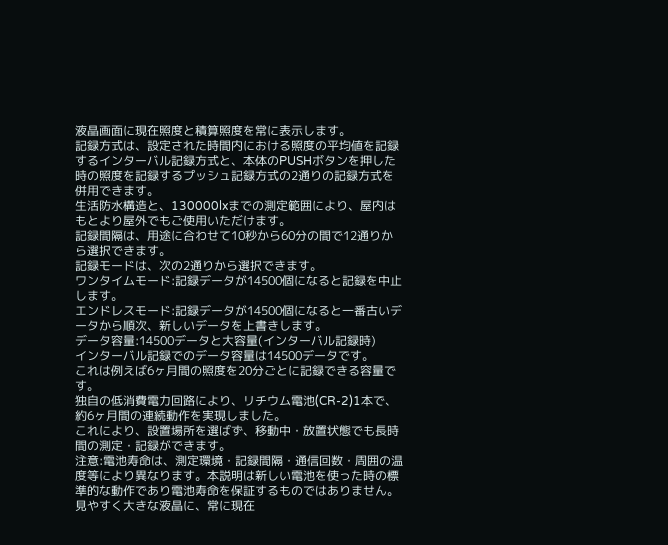液晶画面に現在照度と積算照度を常に表示します。
記録方式は、設定された時間内における照度の平均値を記録するインターバル記録方式と、本体のPUSHボタンを押した時の照度を記録するプッシュ記録方式の2通りの記録方式を併用できます。
生活防水構造と、130000lxまでの測定範囲により、屋内はもとより屋外でもご使用いただけます。
記録間隔は、用途に合わせて10秒から60分の間で12通りから選択できます。
記録モードは、次の2通りから選択できます。
ワンタイムモード:記録データが14500個になると記録を中止します。
エンドレスモード:記録データが14500個になると一番古いデータから順次、新しいデータを上書きします。
データ容量:14500データと大容量(インターバル記録時)
インターバル記録でのデータ容量は14500データです。
これは例えば6ヶ月間の照度を20分ごとに記録できる容量です。
独自の低消費電力回路により、リチウム電池(CR-2)1本で、約6ヶ月間の連続動作を実現しました。
これにより、設置場所を選ばず、移動中・放置状態でも長時間の測定・記録ができます。
注意:電池寿命は、測定環境・記録間隔・通信回数・周囲の温度等により異なります。本説明は新しい電池を使った時の標準的な動作であり電池寿命を保証するものではありません。
見やすく大きな液晶に、常に現在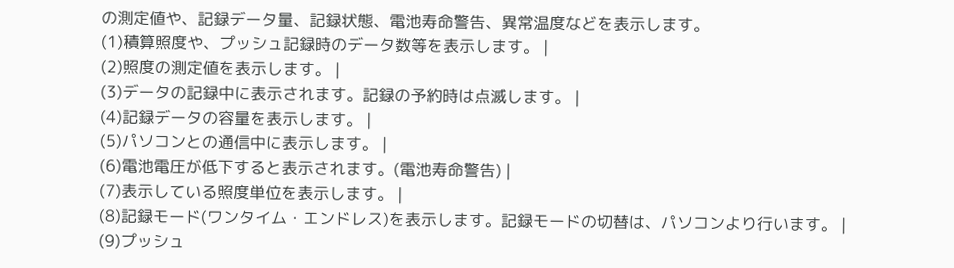の測定値や、記録データ量、記録状態、電池寿命警告、異常温度などを表示します。
(1)積算照度や、プッシュ記録時のデータ数等を表示します。 |
(2)照度の測定値を表示します。 |
(3)データの記録中に表示されます。記録の予約時は点滅します。 |
(4)記録データの容量を表示します。 |
(5)パソコンとの通信中に表示します。 |
(6)電池電圧が低下すると表示されます。(電池寿命警告) |
(7)表示している照度単位を表示します。 |
(8)記録モード(ワンタイム・エンドレス)を表示します。記録モードの切替は、パソコンより行います。 |
(9)プッシュ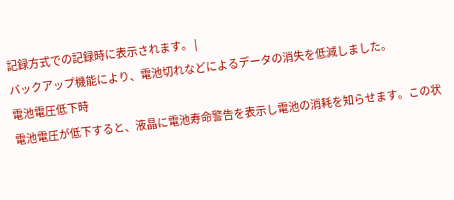記録方式での記録時に表示されます。 |
バックアップ機能により、電池切れなどによるデータの消失を低減しました。
電池電圧低下時
電池電圧が低下すると、液晶に電池寿命警告を表示し電池の消耗を知らせます。この状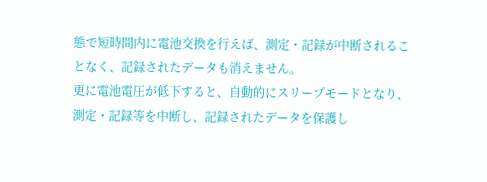態で短時間内に電池交換を行えば、測定・記録が中断されることなく、記録されたデータも消えません。
更に電池電圧が低下すると、自動的にスリープモードとなり、測定・記録等を中断し、記録されたデータを保護し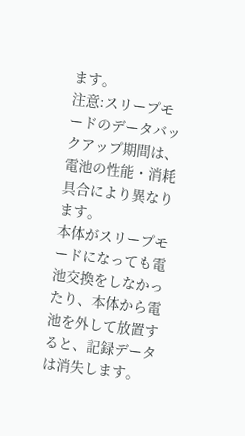ます。
注意:スリープモードのデータバックアップ期間は、電池の性能・消耗具合により異なります。
本体がスリープモードになっても電池交換をしなかったり、本体から電池を外して放置すると、記録データは消失します。